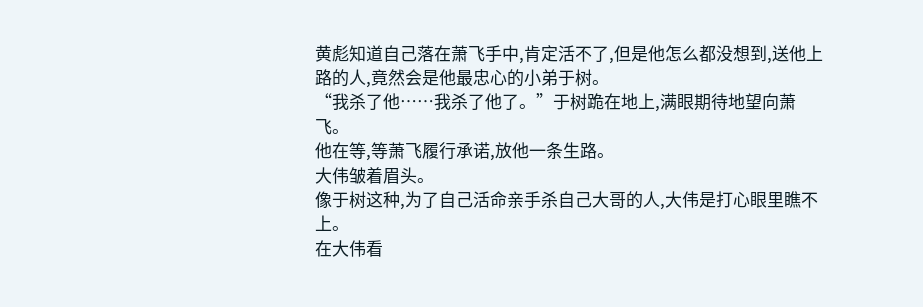黄彪知道自己落在萧飞手中,肯定活不了,但是他怎么都没想到,送他上路的人,竟然会是他最忠心的小弟于树。
“我杀了他……我杀了他了。”于树跪在地上,满眼期待地望向萧飞。
他在等,等萧飞履行承诺,放他一条生路。
大伟皱着眉头。
像于树这种,为了自己活命亲手杀自己大哥的人,大伟是打心眼里瞧不上。
在大伟看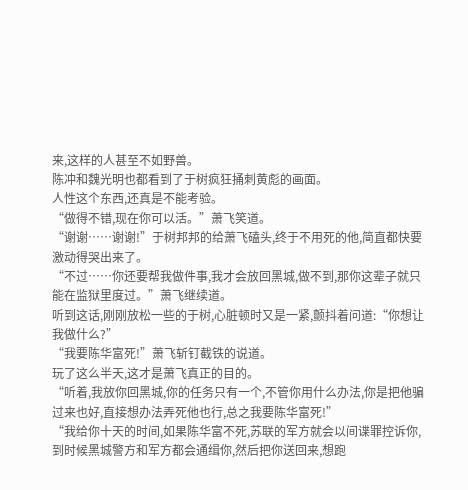来,这样的人甚至不如野兽。
陈冲和魏光明也都看到了于树疯狂捅刺黄彪的画面。
人性这个东西,还真是不能考验。
“做得不错,现在你可以活。”萧飞笑道。
“谢谢……谢谢!”于树邦邦的给萧飞磕头,终于不用死的他,简直都快要激动得哭出来了。
“不过……你还要帮我做件事,我才会放回黑城,做不到,那你这辈子就只能在监狱里度过。”萧飞继续道。
听到这话,刚刚放松一些的于树,心脏顿时又是一紧,颤抖着问道:“你想让我做什么?”
“我要陈华富死!”萧飞斩钉截铁的说道。
玩了这么半天,这才是萧飞真正的目的。
“听着,我放你回黑城,你的任务只有一个,不管你用什么办法,你是把他骗过来也好,直接想办法弄死他也行,总之我要陈华富死!”
“我给你十天的时间,如果陈华富不死,苏联的军方就会以间谍罪控诉你,到时候黑城警方和军方都会通缉你,然后把你送回来,想跑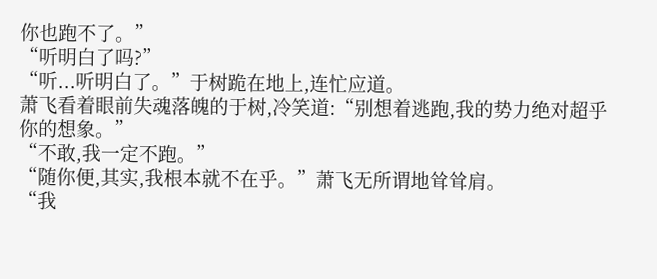你也跑不了。”
“听明白了吗?”
“听...听明白了。”于树跪在地上,连忙应道。
萧飞看着眼前失魂落魄的于树,冷笑道:“别想着逃跑,我的势力绝对超乎你的想象。”
“不敢,我一定不跑。”
“随你便,其实,我根本就不在乎。”萧飞无所谓地耸耸肩。
“我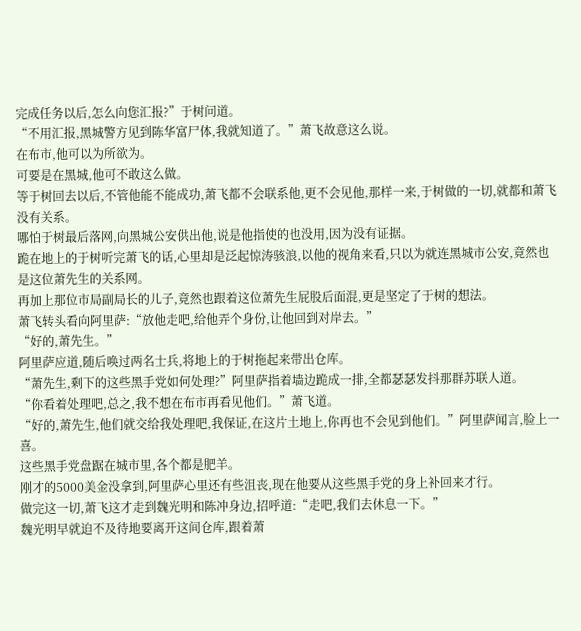完成任务以后,怎么向您汇报?”于树问道。
“不用汇报,黑城警方见到陈华富尸体,我就知道了。”萧飞故意这么说。
在布市,他可以为所欲为。
可要是在黑城,他可不敢这么做。
等于树回去以后,不管他能不能成功,萧飞都不会联系他,更不会见他,那样一来,于树做的一切,就都和萧飞没有关系。
哪怕于树最后落网,向黑城公安供出他,说是他指使的也没用,因为没有证据。
跪在地上的于树听完萧飞的话,心里却是泛起惊涛骇浪,以他的视角来看,只以为就连黑城市公安,竟然也是这位萧先生的关系网。
再加上那位市局副局长的儿子,竟然也跟着这位萧先生屁股后面混,更是坚定了于树的想法。
萧飞转头看向阿里萨:“放他走吧,给他弄个身份,让他回到对岸去。”
“好的,萧先生。”
阿里萨应道,随后唤过两名士兵,将地上的于树拖起来带出仓库。
“萧先生,剩下的这些黑手党如何处理?”阿里萨指着墙边跪成一排,全都瑟瑟发抖那群苏联人道。
“你看着处理吧,总之,我不想在布市再看见他们。”萧飞道。
“好的,萧先生,他们就交给我处理吧,我保证,在这片土地上,你再也不会见到他们。”阿里萨闻言,脸上一喜。
这些黑手党盘踞在城市里,各个都是肥羊。
刚才的5000美金没拿到,阿里萨心里还有些沮丧,现在他要从这些黑手党的身上补回来才行。
做完这一切,萧飞这才走到魏光明和陈冲身边,招呼道:“走吧,我们去休息一下。”
魏光明早就迫不及待地要离开这间仓库,跟着萧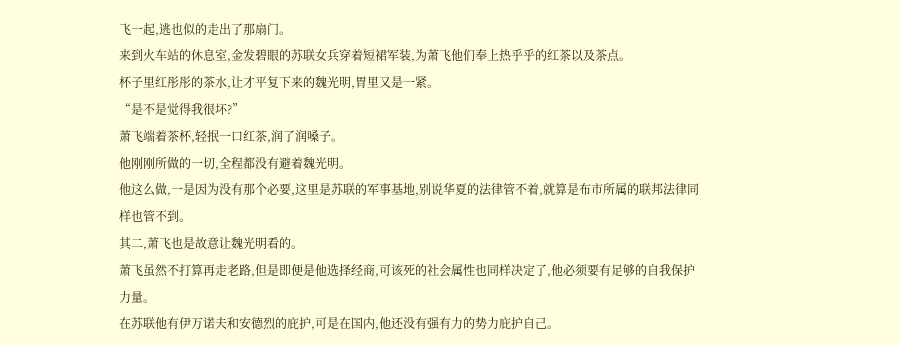飞一起,逃也似的走出了那扇门。
来到火车站的休息室,金发碧眼的苏联女兵穿着短裙军装,为萧飞他们奉上热乎乎的红茶以及茶点。
杯子里红彤彤的茶水,让才平复下来的魏光明,胃里又是一紧。
“是不是觉得我很坏?”
萧飞端着茶杯,轻抿一口红茶,润了润嗓子。
他刚刚所做的一切,全程都没有避着魏光明。
他这么做,一是因为没有那个必要,这里是苏联的军事基地,别说华夏的法律管不着,就算是布市所属的联邦法律同样也管不到。
其二,萧飞也是故意让魏光明看的。
萧飞虽然不打算再走老路,但是即便是他选择经商,可该死的社会属性也同样决定了,他必须要有足够的自我保护力量。
在苏联他有伊万诺夫和安德烈的庇护,可是在国内,他还没有强有力的势力庇护自己。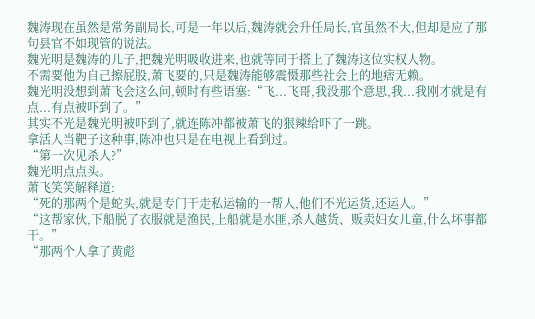魏涛现在虽然是常务副局长,可是一年以后,魏涛就会升任局长,官虽然不大,但却是应了那句县官不如现管的说法。
魏光明是魏涛的儿子,把魏光明吸收进来,也就等同于搭上了魏涛这位实权人物。
不需要他为自己擦屁股,萧飞要的,只是魏涛能够震慑那些社会上的地痞无赖。
魏光明没想到萧飞会这么问,顿时有些语塞:“飞...飞哥,我没那个意思,我...我刚才就是有点...有点被吓到了。”
其实不光是魏光明被吓到了,就连陈冲都被萧飞的狠辣给吓了一跳。
拿活人当靶子这种事,陈冲也只是在电视上看到过。
“第一次见杀人?”
魏光明点点头。
萧飞笑笑解释道:
“死的那两个是蛇头,就是专门干走私运输的一帮人,他们不光运货,还运人。”
“这帮家伙,下船脱了衣服就是渔民,上船就是水匪,杀人越货、贩卖妇女儿童,什么坏事都干。”
“那两个人拿了黄彪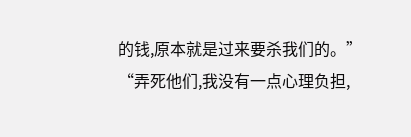的钱,原本就是过来要杀我们的。”
“弄死他们,我没有一点心理负担,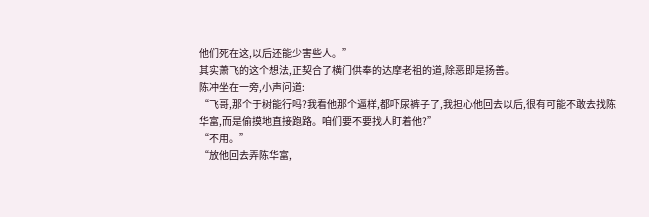他们死在这,以后还能少害些人。”
其实萧飞的这个想法,正契合了横门供奉的达摩老祖的道,除恶即是扬善。
陈冲坐在一旁,小声问道:
“飞哥,那个于树能行吗?我看他那个逼样,都吓尿裤子了,我担心他回去以后,很有可能不敢去找陈华富,而是偷摸地直接跑路。咱们要不要找人盯着他?”
“不用。”
“放他回去弄陈华富,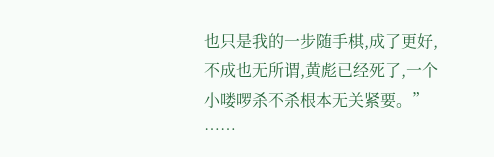也只是我的一步随手棋,成了更好,不成也无所谓,黄彪已经死了,一个小喽啰杀不杀根本无关紧要。”
……